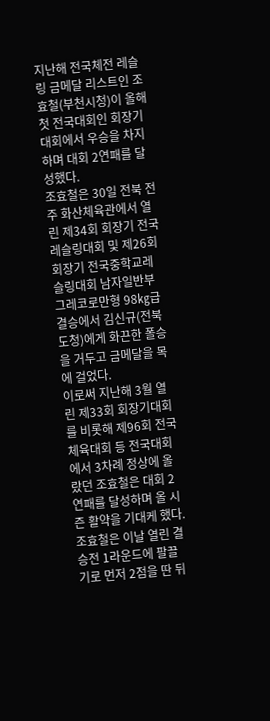지난해 전국체전 레슬링 금메달 리스트인 조효철(부천시청)이 올해 첫 전국대회인 회장기 대회에서 우승을 차지하며 대회 2연패를 달성했다.
조효철은 30일 전북 전주 화산체육관에서 열린 제34회 회장기 전국레슬링대회 및 제26회 회장기 전국중학교레슬링대회 남자일반부 그레코로만형 98㎏급 결승에서 김신규(전북도청)에게 화끈한 폴승을 거두고 금메달을 목에 걸었다.
이로써 지난해 3월 열린 제33회 회장기대회를 비롯해 제96회 전국체육대회 등 전국대회에서 3차례 정상에 올랐던 조효철은 대회 2연패를 달성하며 올 시즌 활약을 기대케 했다.
조효철은 이날 열린 결승전 1라운드에 팔끌기로 먼저 2점을 딴 뒤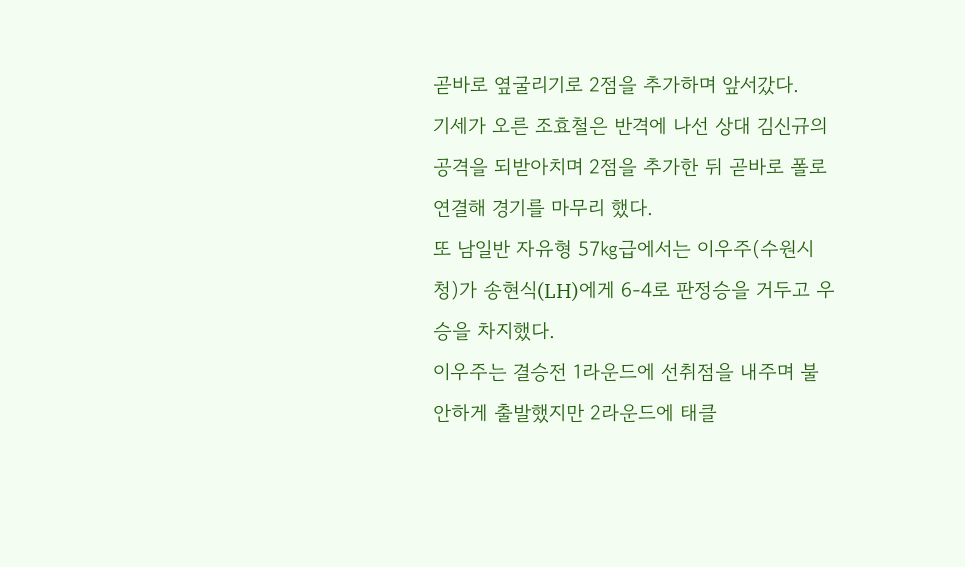곧바로 옆굴리기로 2점을 추가하며 앞서갔다.
기세가 오른 조효철은 반격에 나선 상대 김신규의 공격을 되받아치며 2점을 추가한 뒤 곧바로 폴로 연결해 경기를 마무리 했다.
또 남일반 자유형 57㎏급에서는 이우주(수원시청)가 송현식(LH)에게 6-4로 판정승을 거두고 우승을 차지했다.
이우주는 결승전 1라운드에 선취점을 내주며 불안하게 출발했지만 2라운드에 태클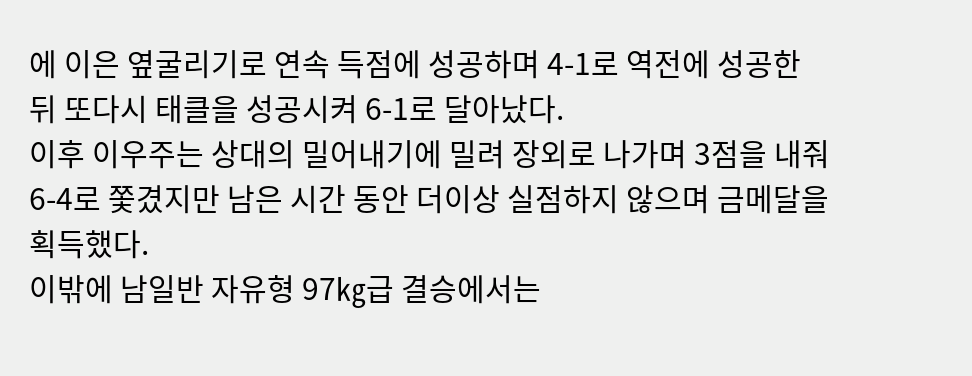에 이은 옆굴리기로 연속 득점에 성공하며 4-1로 역전에 성공한 뒤 또다시 태클을 성공시켜 6-1로 달아났다.
이후 이우주는 상대의 밀어내기에 밀려 장외로 나가며 3점을 내줘 6-4로 쫓겼지만 남은 시간 동안 더이상 실점하지 않으며 금메달을 획득했다.
이밖에 남일반 자유형 97㎏급 결승에서는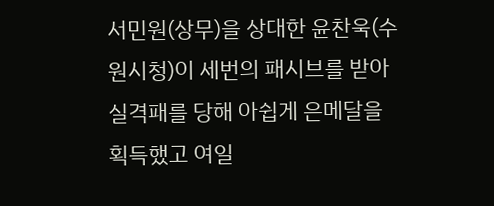서민원(상무)을 상대한 윤찬욱(수원시청)이 세번의 패시브를 받아 실격패를 당해 아쉽게 은메달을 획득했고 여일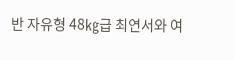반 자유형 48㎏급 최연서와 여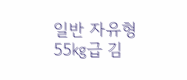일반 자유형 55㎏급 김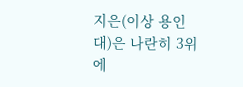지은(이상 용인대)은 나란히 3위에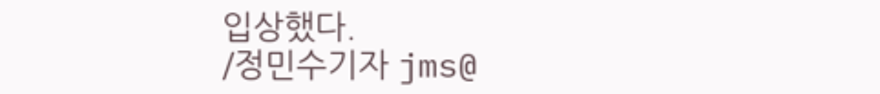입상했다.
/정민수기자 jms@